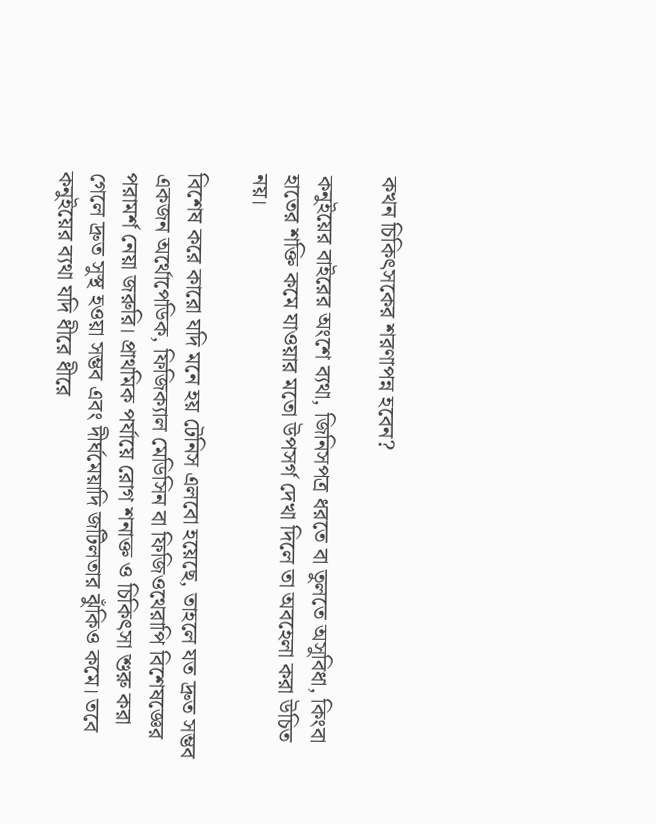কখন চিকিৎসকের শরণাপন্ন হবেন?

কনুইয়ের বাইরের অংশে ব্যথা, জিনিসপত্র ধরতে বা তুলতে অসুবিধা, কিংবা হাতের শক্তি কমে যাওয়ার মতো উপসর্গ দেখা দিলে তা অবহেলা করা উচিত নয়।

বিশেষ করে কারো যদি মনে হয় টেনিস এলবো হয়েছে, তাহলে যত দ্রুত সম্ভব একজন অর্থোপেডিক, ফিজিক্যাল মেডিসিন বা ফিজিওথেরাপি বিশেষজ্ঞের পরামর্শ নেয়া জরুরি। প্রাথমিক পর্যায়ে রোগ শনাক্ত ও চিকিৎসা শুরু করা গেলে দ্রুত সুস্থ হওয়া সম্ভব এবং দীর্ঘমেয়াদি জটিলতার ঝুঁকিও কমে। তবে কনুইয়ের ব্যথা যদি ধীরে ধীরে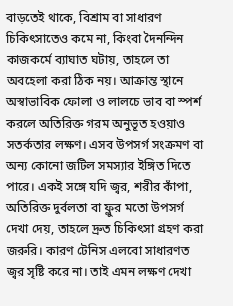বাড়তেই থাকে, বিশ্রাম বা সাধারণ চিকিৎসাতেও কমে না, কিংবা দৈনন্দিন কাজকর্মে ব্যাঘাত ঘটায়, তাহলে তা অবহেলা করা ঠিক নয়। আক্রান্ত স্থানে অস্বাভাবিক ফোলা ও লালচে ভাব বা স্পর্শ করলে অতিরিক্ত গরম অনুভূত হওয়াও সতর্কতার লক্ষণ। এসব উপসর্গ সংক্রমণ বা অন্য কোনো জটিল সমস্যার ইঙ্গিত দিতে পারে। একই সঙ্গে যদি জ্বর, শরীর কাঁপা, অতিরিক্ত দুর্বলতা বা ফ্লুর মতো উপসর্গ দেখা দেয়, তাহলে দ্রুত চিকিৎসা গ্রহণ করা জরুরি। কারণ টেনিস এলবো সাধারণত জ্বর সৃষ্টি করে না। তাই এমন লক্ষণ দেখা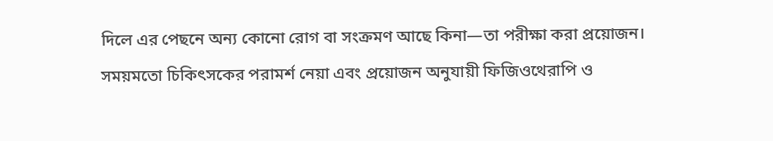দিলে এর পেছনে অন্য কোনো রোগ বা সংক্রমণ আছে কিনা—তা পরীক্ষা করা প্রয়োজন। সময়মতো চিকিৎসকের পরামর্শ নেয়া এবং প্রয়োজন অনুযায়ী ফিজিওথেরাপি ও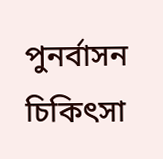পুনর্বাসন চিকিৎসা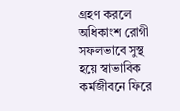গ্রহণ করলে অধিকাংশ রোগী সফলভাবে সুস্থ হয়ে স্বাভাবিক কর্মজীবনে ফিরে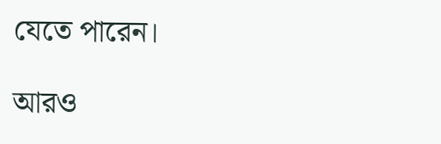যেতে পারেন।

আরও